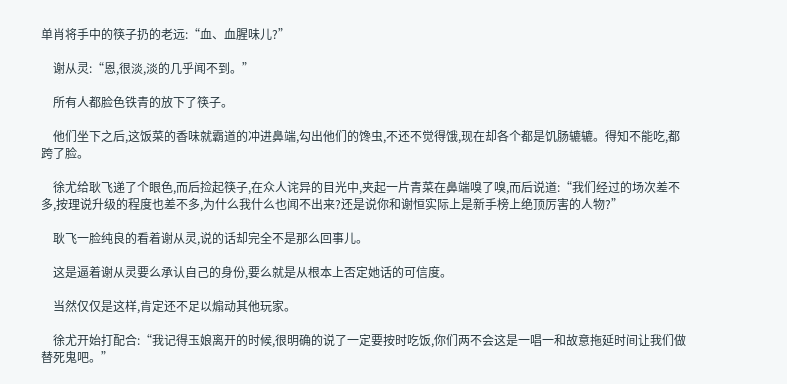单肖将手中的筷子扔的老远:“血、血腥味儿?”

    谢从灵:“恩,很淡,淡的几乎闻不到。”

    所有人都脸色铁青的放下了筷子。

    他们坐下之后,这饭菜的香味就霸道的冲进鼻端,勾出他们的馋虫,不还不觉得饿,现在却各个都是饥肠辘辘。得知不能吃,都跨了脸。

    徐尤给耿飞递了个眼色,而后捡起筷子,在众人诧异的目光中,夹起一片青菜在鼻端嗅了嗅,而后说道:“我们经过的场次差不多,按理说升级的程度也差不多,为什么我什么也闻不出来?还是说你和谢恒实际上是新手榜上绝顶厉害的人物?”

    耿飞一脸纯良的看着谢从灵,说的话却完全不是那么回事儿。

    这是逼着谢从灵要么承认自己的身份,要么就是从根本上否定她话的可信度。

    当然仅仅是这样,肯定还不足以煽动其他玩家。

    徐尤开始打配合:“我记得玉娘离开的时候,很明确的说了一定要按时吃饭,你们两不会这是一唱一和故意拖延时间让我们做替死鬼吧。”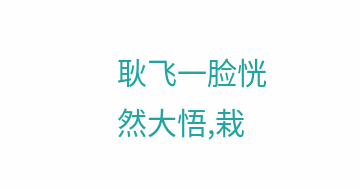耿飞一脸恍然大悟,栽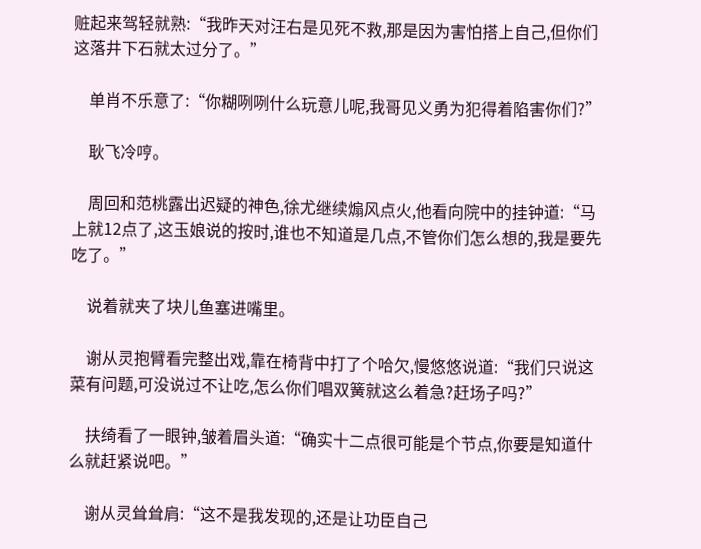赃起来驾轻就熟:“我昨天对汪右是见死不救,那是因为害怕搭上自己,但你们这落井下石就太过分了。”

    单肖不乐意了:“你糊咧咧什么玩意儿呢,我哥见义勇为犯得着陷害你们?”

    耿飞冷哼。

    周回和范桃露出迟疑的神色,徐尤继续煽风点火,他看向院中的挂钟道:“马上就12点了,这玉娘说的按时,谁也不知道是几点,不管你们怎么想的,我是要先吃了。”

    说着就夹了块儿鱼塞进嘴里。

    谢从灵抱臂看完整出戏,靠在椅背中打了个哈欠,慢悠悠说道:“我们只说这菜有问题,可没说过不让吃,怎么你们唱双簧就这么着急?赶场子吗?”

    扶绮看了一眼钟,皱着眉头道:“确实十二点很可能是个节点,你要是知道什么就赶紧说吧。”

    谢从灵耸耸肩:“这不是我发现的,还是让功臣自己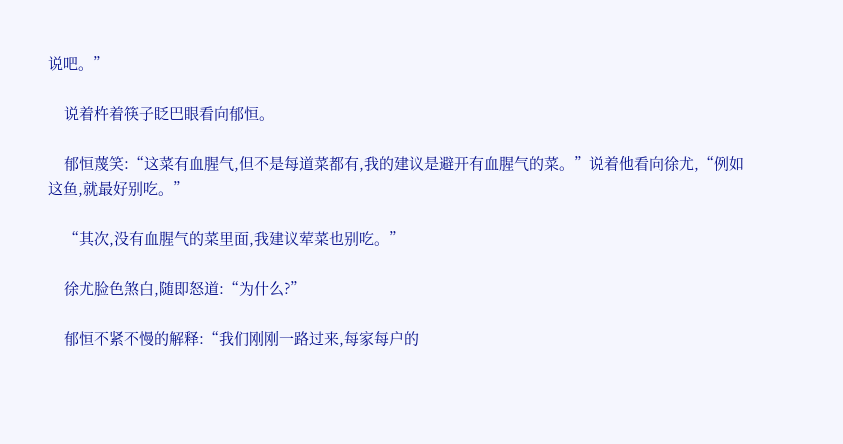说吧。”

    说着杵着筷子眨巴眼看向郁恒。

    郁恒蔑笑:“这菜有血腥气,但不是每道菜都有,我的建议是避开有血腥气的菜。”说着他看向徐尤,“例如这鱼,就最好别吃。”

    “其次,没有血腥气的菜里面,我建议荤菜也别吃。”

    徐尤脸色煞白,随即怒道:“为什么?”

    郁恒不紧不慢的解释:“我们刚刚一路过来,每家每户的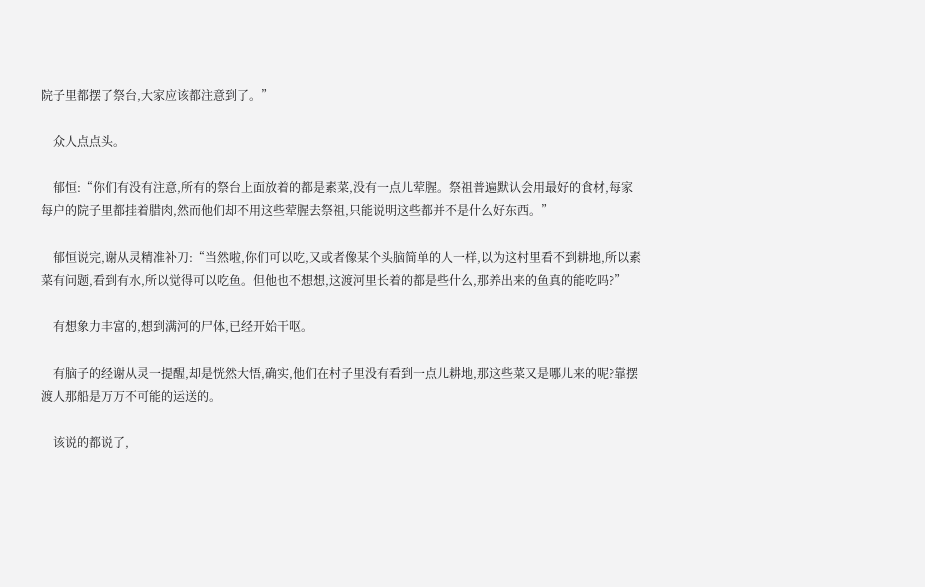院子里都摆了祭台,大家应该都注意到了。”

    众人点点头。

    郁恒:“你们有没有注意,所有的祭台上面放着的都是素菜,没有一点儿荤腥。祭祖普遍默认会用最好的食材,每家每户的院子里都挂着腊肉,然而他们却不用这些荤腥去祭祖,只能说明这些都并不是什么好东西。”

    郁恒说完,谢从灵精准补刀:“当然啦,你们可以吃,又或者像某个头脑简单的人一样,以为这村里看不到耕地,所以素菜有问题,看到有水,所以觉得可以吃鱼。但他也不想想,这渡河里长着的都是些什么,那养出来的鱼真的能吃吗?”

    有想象力丰富的,想到满河的尸体,已经开始干呕。

    有脑子的经谢从灵一提醒,却是恍然大悟,确实,他们在村子里没有看到一点儿耕地,那这些菜又是哪儿来的呢?靠摆渡人那船是万万不可能的运送的。

    该说的都说了,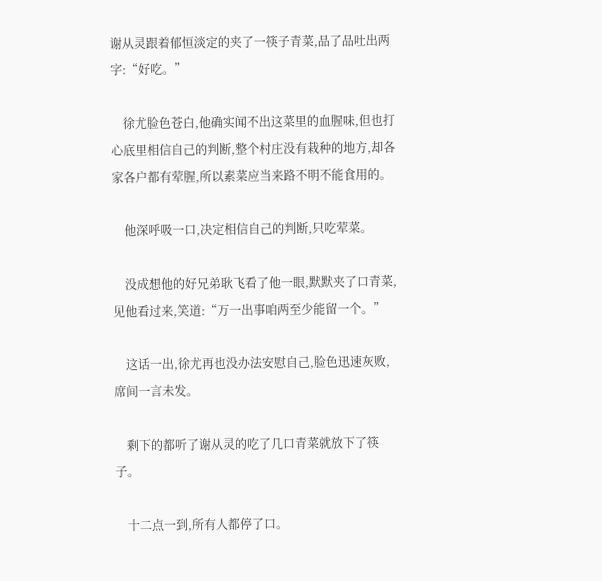谢从灵跟着郁恒淡定的夹了一筷子青菜,品了品吐出两字:“好吃。”

    徐尤脸色苍白,他确实闻不出这菜里的血腥味,但也打心底里相信自己的判断,整个村庄没有栽种的地方,却各家各户都有荤腥,所以素菜应当来路不明不能食用的。

    他深呼吸一口,决定相信自己的判断,只吃荤菜。

    没成想他的好兄弟耿飞看了他一眼,默默夹了口青菜,见他看过来,笑道:“万一出事咱两至少能留一个。”

    这话一出,徐尤再也没办法安慰自己,脸色迅速灰败,席间一言未发。

    剩下的都听了谢从灵的吃了几口青菜就放下了筷子。

    十二点一到,所有人都停了口。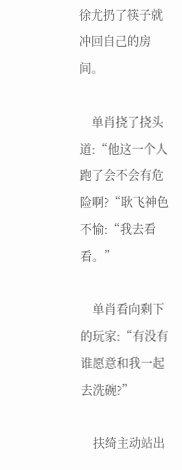徐尤扔了筷子就冲回自己的房间。

    单肖挠了挠头道:“他这一个人跑了会不会有危险啊?“耿飞神色不愉:“我去看看。”

    单肖看向剩下的玩家:“有没有谁愿意和我一起去洗碗?”

    扶绮主动站出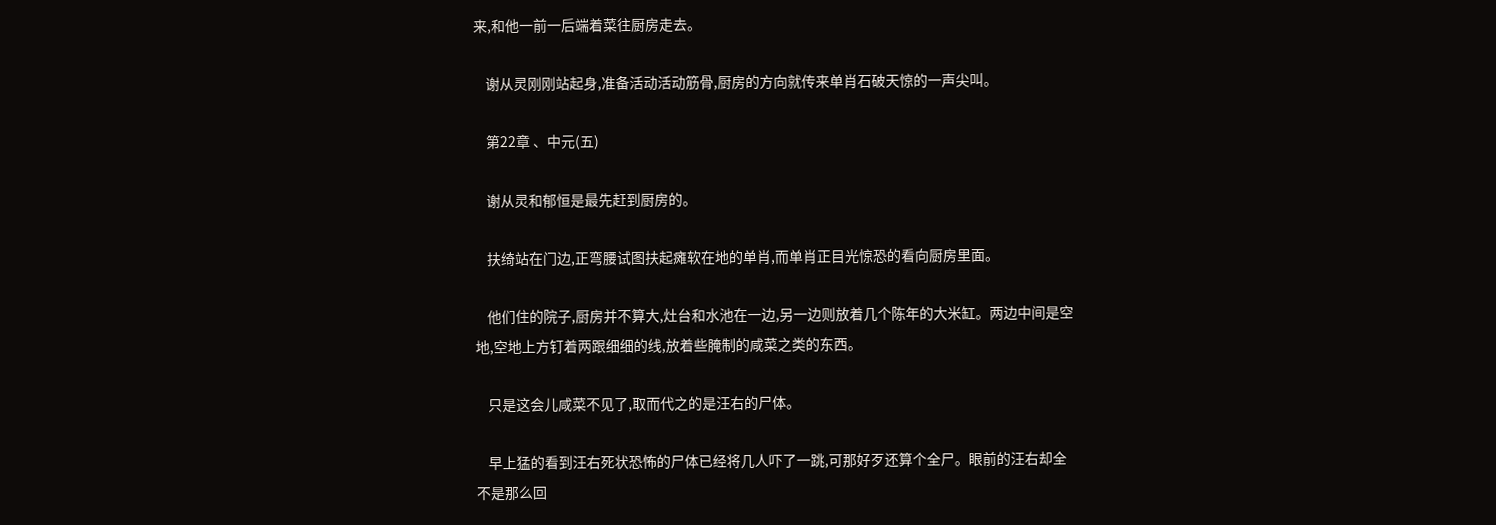来,和他一前一后端着菜往厨房走去。

    谢从灵刚刚站起身,准备活动活动筋骨,厨房的方向就传来单肖石破天惊的一声尖叫。

    第22章 、中元(五)

    谢从灵和郁恒是最先赶到厨房的。

    扶绮站在门边,正弯腰试图扶起瘫软在地的单肖,而单肖正目光惊恐的看向厨房里面。

    他们住的院子,厨房并不算大,灶台和水池在一边,另一边则放着几个陈年的大米缸。两边中间是空地,空地上方钉着两跟细细的线,放着些腌制的咸菜之类的东西。

    只是这会儿咸菜不见了,取而代之的是汪右的尸体。

    早上猛的看到汪右死状恐怖的尸体已经将几人吓了一跳,可那好歹还算个全尸。眼前的汪右却全不是那么回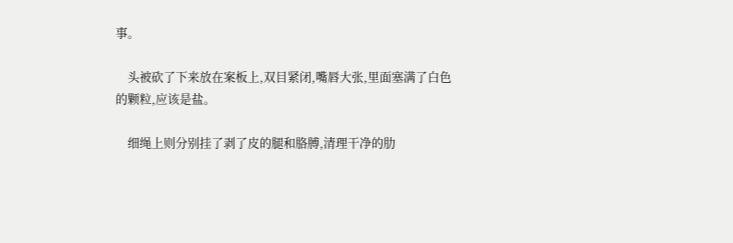事。

    头被砍了下来放在案板上,双目紧闭,嘴唇大张,里面塞满了白色的颗粒,应该是盐。

    细绳上则分别挂了剥了皮的腿和胳膊,清理干净的肋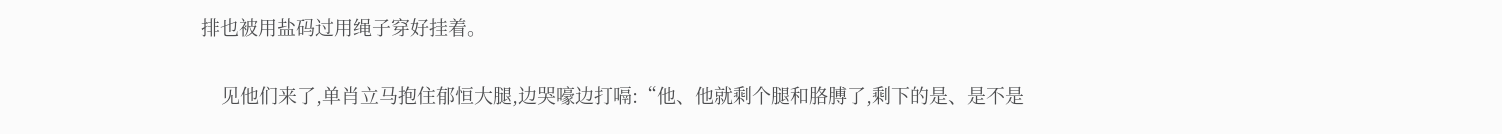排也被用盐码过用绳子穿好挂着。

    见他们来了,单肖立马抱住郁恒大腿,边哭嚎边打嗝:“他、他就剩个腿和胳膊了,剩下的是、是不是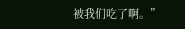被我们吃了啊。”